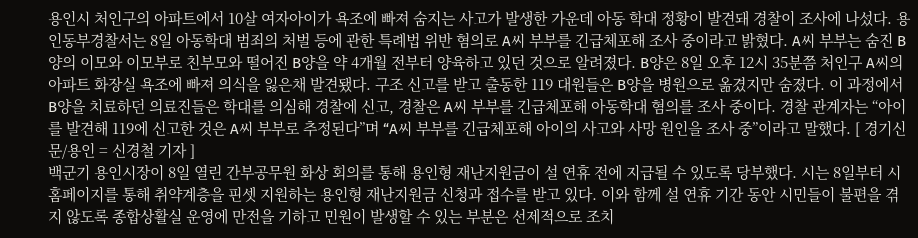용인시 처인구의 아파트에서 10살 여자아이가 욕조에 빠져 숨지는 사고가 발생한 가운데 아동 학대 정황이 발견돼 경찰이 조사에 나섰다. 용인동부경찰서는 8일 아동학대 범죄의 처벌 등에 관한 특례법 위반 혐의로 A씨 부부를 긴급체포해 조사 중이라고 밝혔다. A씨 부부는 숨진 B양의 이모와 이모부로 친부모와 떨어진 B양을 약 4개월 전부터 양육하고 있던 것으로 알려졌다. B양은 8일 오후 12시 35분쯤 처인구 A씨의 아파트 화장실 욕조에 빠져 의식을 잃은채 발견됐다. 구조 신고를 받고 출동한 119 대원들은 B양을 병원으로 옮겼지만 숨졌다. 이 과정에서 B양을 치료하던 의료진들은 학대를 의심해 경찰에 신고, 경찰은 A씨 부부를 긴급체포해 아동학대 혐의를 조사 중이다. 경찰 관계자는 “아이를 발견해 119에 신고한 것은 A씨 부부로 추정된다”며 “A씨 부부를 긴급체포해 아이의 사고와 사망 원인을 조사 중”이라고 말했다. [ 경기신문/용인 = 신경철 기자 ]
백군기 용인시장이 8일 열린 간부공무원 화상 회의를 통해 용인형 재난지원금이 설 연휴 전에 지급될 수 있도록 당부했다. 시는 8일부터 시 홈페이지를 통해 취약계층을 핀셋 지원하는 용인형 재난지원금 신청과 접수를 받고 있다. 이와 함께 설 연휴 기간 동안 시민들이 불편을 겪지 않도록 종합상활실 운영에 만전을 기하고 민원이 발생할 수 있는 부분은 선제적으로 조치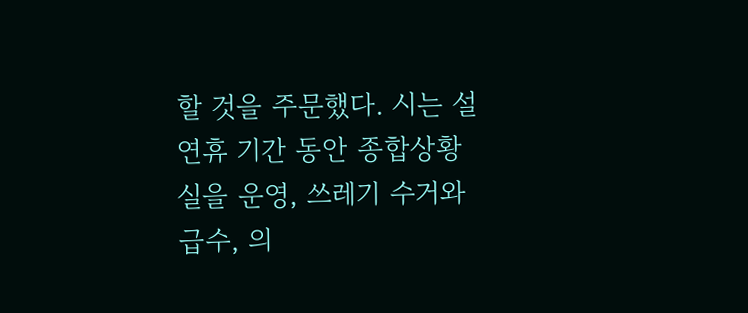할 것을 주문했다. 시는 설 연휴 기간 동안 종합상황실을 운영, 쓰레기 수거와 급수, 의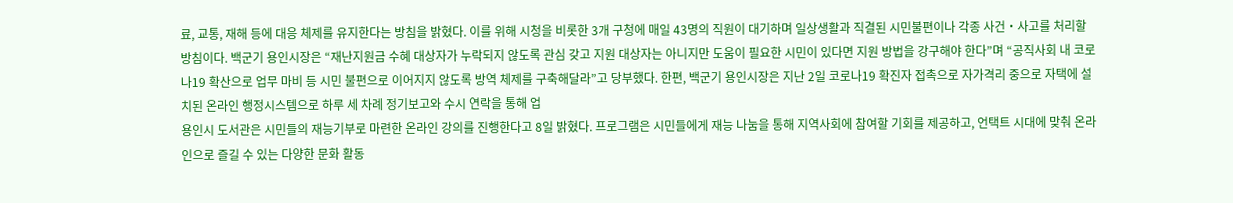료, 교통, 재해 등에 대응 체제를 유지한다는 방침을 밝혔다. 이를 위해 시청을 비롯한 3개 구청에 매일 43명의 직원이 대기하며 일상생활과 직결된 시민불편이나 각종 사건‧사고를 처리할 방침이다. 백군기 용인시장은 “재난지원금 수혜 대상자가 누락되지 않도록 관심 갖고 지원 대상자는 아니지만 도움이 필요한 시민이 있다면 지원 방법을 강구해야 한다”며 “공직사회 내 코로나19 확산으로 업무 마비 등 시민 불편으로 이어지지 않도록 방역 체제를 구축해달라”고 당부했다. 한편, 백군기 용인시장은 지난 2일 코로나19 확진자 접촉으로 자가격리 중으로 자택에 설치된 온라인 행정시스템으로 하루 세 차례 정기보고와 수시 연락을 통해 업
용인시 도서관은 시민들의 재능기부로 마련한 온라인 강의를 진행한다고 8일 밝혔다. 프로그램은 시민들에게 재능 나눔을 통해 지역사회에 참여할 기회를 제공하고, 언택트 시대에 맞춰 온라인으로 즐길 수 있는 다양한 문화 활동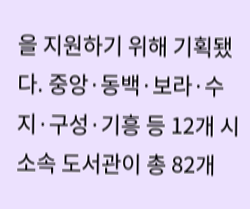을 지원하기 위해 기획됐다. 중앙·동백·보라·수지·구성·기흥 등 12개 시 소속 도서관이 총 82개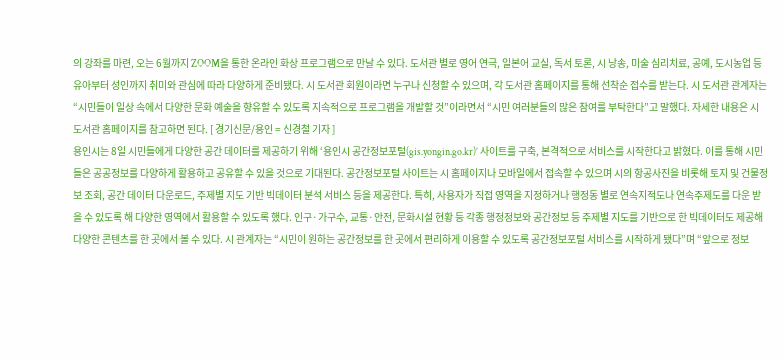의 강좌를 마련, 오는 6월까지 ZOOM을 통한 온라인 화상 프로그램으로 만날 수 있다. 도서관 별로 영어 연극, 일본어 교실, 독서 토론, 시 낭송, 미술 심리치료, 공예, 도시농업 등 유아부터 성인까지 취미와 관심에 따라 다양하게 준비됐다. 시 도서관 회원이라면 누구나 신청할 수 있으며, 각 도서관 홈페이지를 통해 선착순 접수를 받는다. 시 도서관 관계자는 “시민들이 일상 속에서 다양한 문화 예술을 향유할 수 있도록 지속적으로 프로그램을 개발할 것”이라면서 “시민 여러분들의 많은 참여를 부탁한다”고 말했다. 자세한 내용은 시 도서관 홈페이지를 참고하면 된다. [ 경기신문/용인 = 신경철 기자 ]
용인시는 8일 시민들에게 다양한 공간 데이터를 제공하기 위해 ‘용인시 공간정보포털(gis.yongin.go.kr)’ 사이트를 구축, 본격적으로 서비스를 시작한다고 밝혔다. 이를 통해 시민들은 공공정보를 다양하게 활용하고 공유할 수 있을 것으로 기대된다. 공간정보포털 사이트는 시 홈페이지나 모바일에서 접속할 수 있으며 시의 항공사진을 비롯해 토지 및 건물정보 조회, 공간 데이터 다운로드, 주제별 지도 기반 빅데이터 분석 서비스 등을 제공한다. 특히, 사용자가 직접 영역을 지정하거나 행정동 별로 연속지적도나 연속주제도를 다운 받을 수 있도록 해 다양한 영역에서 활용할 수 있도록 했다. 인구·가구수, 교통·안전, 문화시설 현황 등 각종 행정정보와 공간정보 등 주제별 지도를 기반으로 한 빅데이터도 제공해 다양한 콘텐츠를 한 곳에서 볼 수 있다. 시 관계자는 “시민이 원하는 공간정보를 한 곳에서 편리하게 이용할 수 있도록 공간정보포털 서비스를 시작하게 됐다”며 “앞으로 정보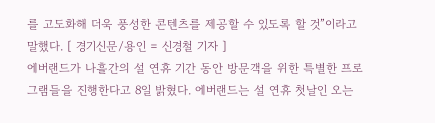를 고도화해 더욱 풍성한 콘텐츠를 제공할 수 있도록 할 것”이라고 말했다. [ 경기신문/용인 = 신경철 기자 ]
에버랜드가 나흘간의 설 연휴 기간 동안 방문객을 위한 특별한 프로그램들을 진행한다고 8일 밝혔다. 에버랜드는 설 연휴 첫날인 오는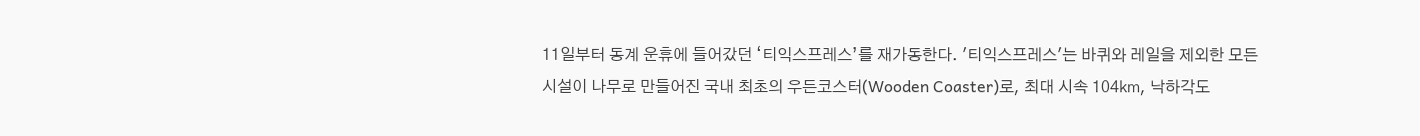11일부터 동계 운휴에 들어갔던 ‘티익스프레스’를 재가동한다. '티익스프레스'는 바퀴와 레일을 제외한 모든 시설이 나무로 만들어진 국내 최초의 우든코스터(Wooden Coaster)로, 최대 시속 104㎞, 낙하각도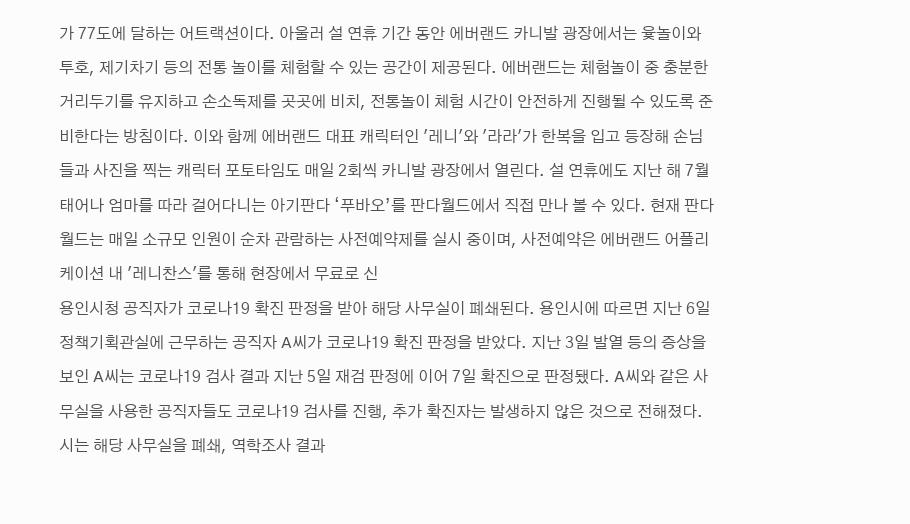가 77도에 달하는 어트랙션이다. 아울러 설 연휴 기간 동안 에버랜드 카니발 광장에서는 윷놀이와 투호, 제기차기 등의 전통 놀이를 체험할 수 있는 공간이 제공된다. 에버랜드는 체험놀이 중 충분한 거리두기를 유지하고 손소독제를 곳곳에 비치, 전통놀이 체험 시간이 안전하게 진행될 수 있도록 준비한다는 방침이다. 이와 함께 에버랜드 대표 캐릭터인 '레니'와 '라라'가 한복을 입고 등장해 손님들과 사진을 찍는 캐릭터 포토타임도 매일 2회씩 카니발 광장에서 열린다. 설 연휴에도 지난 해 7월 태어나 엄마를 따라 걸어다니는 아기판다 ‘푸바오’를 판다월드에서 직접 만나 볼 수 있다. 현재 판다월드는 매일 소규모 인원이 순차 관람하는 사전예약제를 실시 중이며, 사전예약은 에버랜드 어플리케이션 내 '레니찬스'를 통해 현장에서 무료로 신
용인시청 공직자가 코로나19 확진 판정을 받아 해당 사무실이 폐쇄된다. 용인시에 따르면 지난 6일 정책기획관실에 근무하는 공직자 A씨가 코로나19 확진 판정을 받았다. 지난 3일 발열 등의 증상을 보인 A씨는 코로나19 검사 결과 지난 5일 재검 판정에 이어 7일 확진으로 판정됐다. A씨와 같은 사무실을 사용한 공직자들도 코로나19 검사를 진행, 추가 확진자는 발생하지 않은 것으로 전해졌다. 시는 해당 사무실을 폐쇄, 역학조사 결과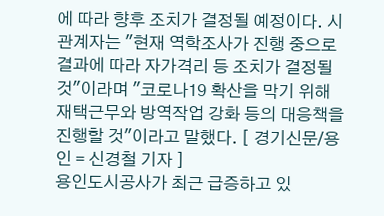에 따라 향후 조치가 결정될 예정이다. 시 관계자는 "현재 역학조사가 진행 중으로 결과에 따라 자가격리 등 조치가 결정될 것"이라며 "코로나19 확산을 막기 위해 재택근무와 방역작업 강화 등의 대응책을 진행할 것"이라고 말했다. [ 경기신문/용인 = 신경철 기자 ]
용인도시공사가 최근 급증하고 있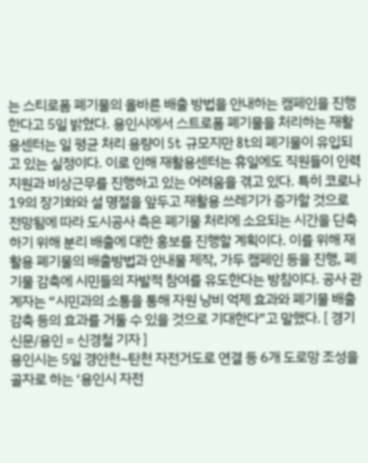는 스티로폼 폐기물의 올바른 배출 방법을 안내하는 캠페인을 진행한다고 5일 밝혔다. 용인시에서 스트로폼 폐기물을 처리하는 재활용센터는 일 평균 처리 용량이 5t 규모지만 8t의 폐기물이 유입되고 있는 실정이다. 이로 인해 재활용센터는 휴일에도 직원들이 인력 지원과 비상근무를 진행하고 있는 어려움을 겪고 있다. 특히 코로나19의 장기화와 설 명절을 앞두고 재활용 쓰레기가 증가할 것으로 전망됨에 따라 도시공사 측은 폐기물 처리에 소요되는 시간을 단축하기 위해 분리 배출에 대한 홍보를 진행할 계획이다. 이를 위해 재활용 폐기물의 배출방법과 안내물 제작, 가두 캠페인 등을 진행, 폐기물 감축에 시민들의 자발적 참여를 유도한다는 방침이다. 공사 관계자는 “시민과의 소통을 통해 자원 낭비 억제 효과와 폐기물 배출 감축 등의 효과를 거둘 수 있을 것으로 기대한다”고 말했다. [ 경기신문/용인 = 신경철 기자 ]
용인시는 5일 경안천~탄천 자전거도로 연결 등 6개 도로망 조성을 골자로 하는 ‘용인시 자전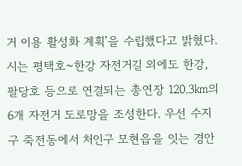거 이용 활성화 계획’을 수립했다고 밝혔다. 시는 평택호~한강 자전거길 외에도 한강, 팔당호 등으로 연결되는 총연장 120.3㎞의 6개 자전거 도로망을 조성한다. 우선 수지구 죽전동에서 처인구 모현읍을 잇는 경안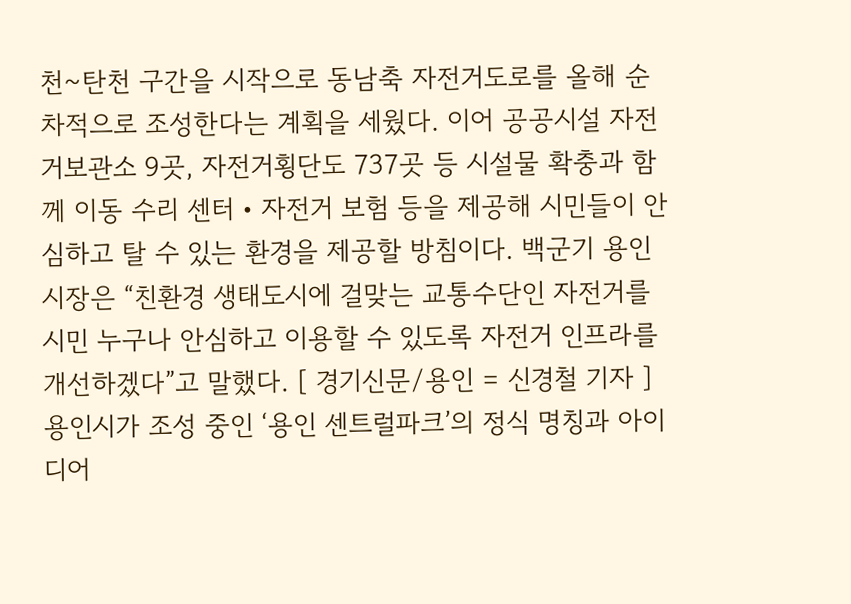천~탄천 구간을 시작으로 동남축 자전거도로를 올해 순차적으로 조성한다는 계획을 세웠다. 이어 공공시설 자전거보관소 9곳, 자전거횡단도 737곳 등 시설물 확충과 함께 이동 수리 센터‧자전거 보험 등을 제공해 시민들이 안심하고 탈 수 있는 환경을 제공할 방침이다. 백군기 용인시장은 “친환경 생태도시에 걸맞는 교통수단인 자전거를 시민 누구나 안심하고 이용할 수 있도록 자전거 인프라를 개선하겠다”고 말했다. [ 경기신문/용인 = 신경철 기자 ]
용인시가 조성 중인 ‘용인 센트럴파크’의 정식 명칭과 아이디어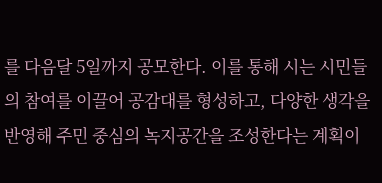를 다음달 5일까지 공모한다. 이를 통해 시는 시민들의 참여를 이끌어 공감대를 형성하고, 다양한 생각을 반영해 주민 중심의 녹지공간을 조성한다는 계획이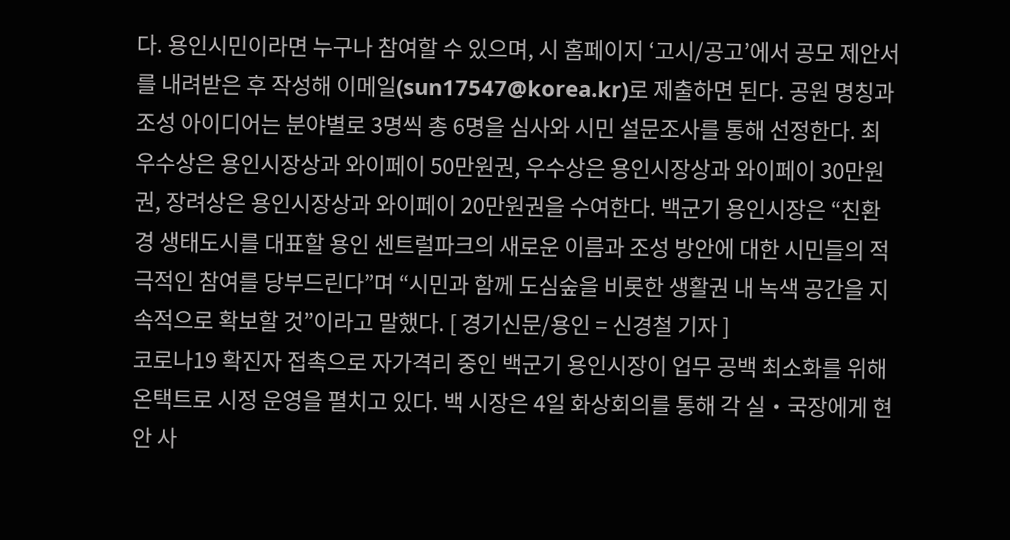다. 용인시민이라면 누구나 참여할 수 있으며, 시 홈페이지 ‘고시/공고’에서 공모 제안서를 내려받은 후 작성해 이메일(sun17547@korea.kr)로 제출하면 된다. 공원 명칭과 조성 아이디어는 분야별로 3명씩 총 6명을 심사와 시민 설문조사를 통해 선정한다. 최우수상은 용인시장상과 와이페이 50만원권, 우수상은 용인시장상과 와이페이 30만원권, 장려상은 용인시장상과 와이페이 20만원권을 수여한다. 백군기 용인시장은 “친환경 생태도시를 대표할 용인 센트럴파크의 새로운 이름과 조성 방안에 대한 시민들의 적극적인 참여를 당부드린다”며 “시민과 함께 도심숲을 비롯한 생활권 내 녹색 공간을 지속적으로 확보할 것”이라고 말했다. [ 경기신문/용인 = 신경철 기자 ]
코로나19 확진자 접촉으로 자가격리 중인 백군기 용인시장이 업무 공백 최소화를 위해 온택트로 시정 운영을 펼치고 있다. 백 시장은 4일 화상회의를 통해 각 실‧국장에게 현안 사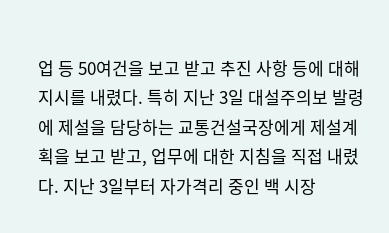업 등 50여건을 보고 받고 추진 사항 등에 대해 지시를 내렸다. 특히 지난 3일 대설주의보 발령에 제설을 담당하는 교통건설국장에게 제설계획을 보고 받고, 업무에 대한 지침을 직접 내렸다. 지난 3일부터 자가격리 중인 백 시장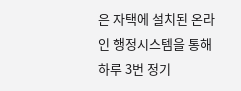은 자택에 설치된 온라인 행정시스템을 통해 하루 3번 정기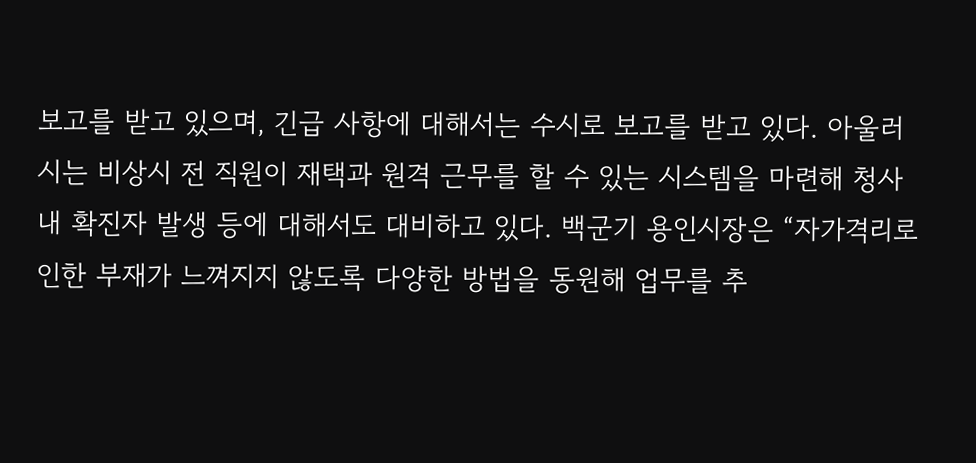보고를 받고 있으며, 긴급 사항에 대해서는 수시로 보고를 받고 있다. 아울러 시는 비상시 전 직원이 재택과 원격 근무를 할 수 있는 시스템을 마련해 청사 내 확진자 발생 등에 대해서도 대비하고 있다. 백군기 용인시장은 “자가격리로 인한 부재가 느껴지지 않도록 다양한 방법을 동원해 업무를 추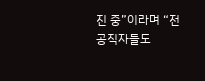진 중”이라며 “전 공직자들도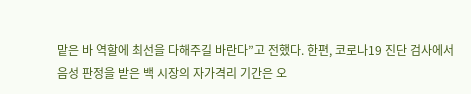맡은 바 역할에 최선을 다해주길 바란다”고 전했다. 한편, 코로나19 진단 검사에서 음성 판정을 받은 백 시장의 자가격리 기간은 오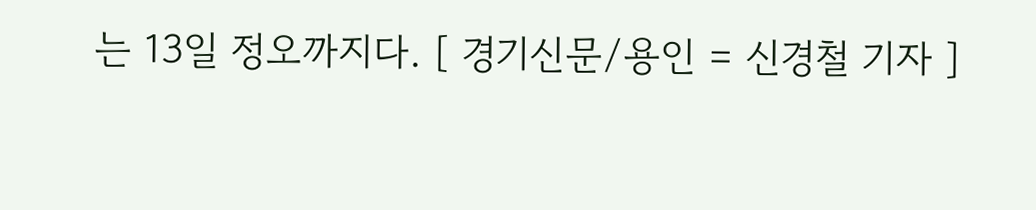는 13일 정오까지다. [ 경기신문/용인 = 신경철 기자 ]